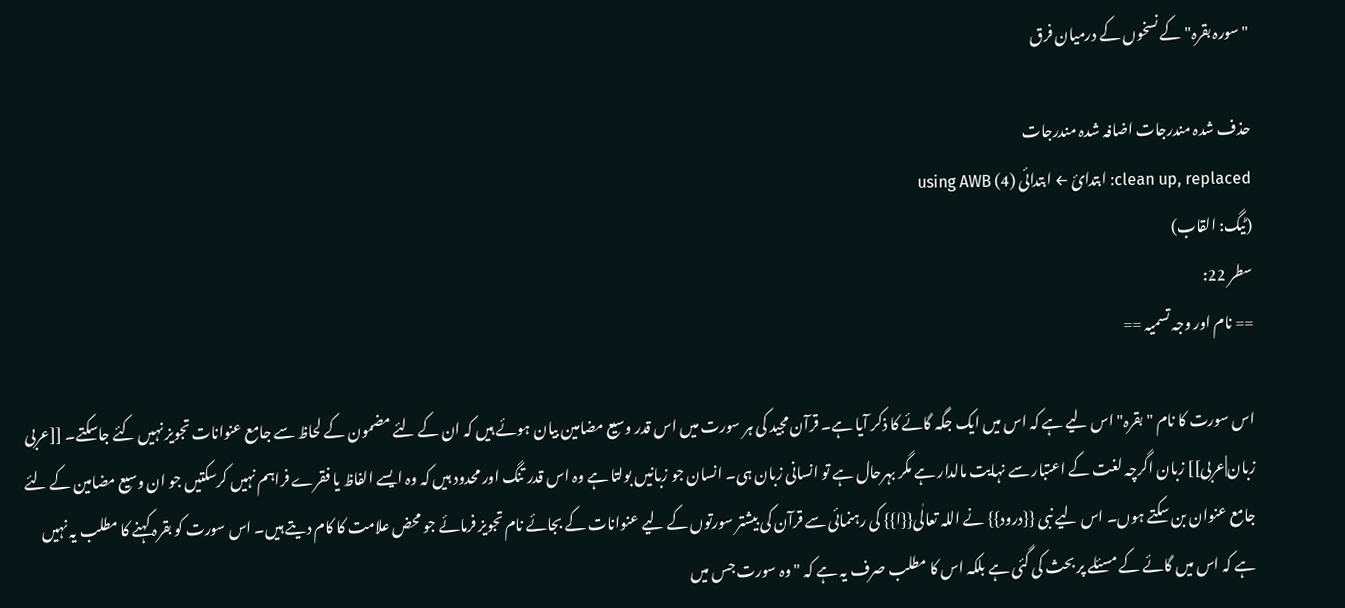"سورہ بقرہ" کے نسخوں کے درمیان فرق

حذف شدہ مندرجات اضافہ شدہ مندرجات
clean up, replaced: ابتدائ ← ابتدائی (4) using AWB
(ٹیگ: القاب)
سطر 22:
== نام اور وجہ تسمیہ ==

اس سورت کا نام "بقرہ" اس لیے ہے کہ اس میں ایک جگہ گائے کا ذکر آیا ہے۔ قرآن مجید کی ہر سورت میں اس قدر وسیع مضامین بیان ہوئے ہیں کہ ان کے لئے مضمون کے لحاظ سے جامع عنوانات تجویز نہیں کئے جاسکتے۔ [[عربی زبان|عربی]] زبان اگرچہ لغت کے اعتبار سے نہایت مالدار ہے مگر بہرحال ہے تو انسانی زبان ہی۔ انسان جو زبانیں بولتا ہے وہ اس قدر تنگ اور محدود ہیں کہ وہ ایسے الفاظ یا فقرے فراہم نہیں کرسکتیں جو ان وسیع مضامین کے لئے جامع عنوان بن سکتے ہوں۔ اس لیے نبی {{درود}} نے اللہ تعالٰی{{ا}} کی رہنمائی سے قرآن کی بیشتر سورتوں کے لیے عنوانات کے بجائے نام تجویز فرمائے جو محض علامت کا کام دیتے ہیں۔ اس سورت کو بقرہ کہنے کا مطلب یہ نہیں ہے کہ اس میں گائے کے مسئلے پر بحث کی گئی ہے بلکہ اس کا مطلب صرف یہ ہے کہ "وہ سورت جس میں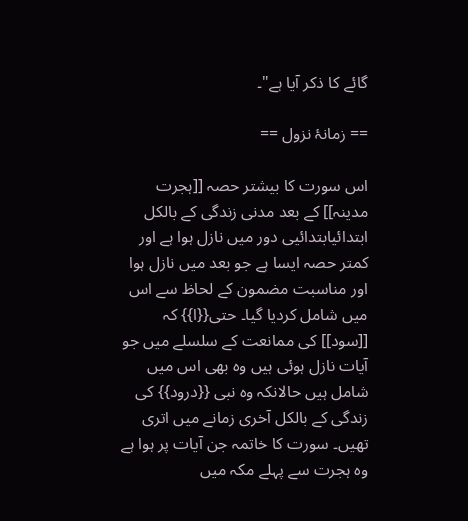گائے کا ذکر آیا ہے"۔

== زمانۂ نزول ==

اس سورت کا بیشتر حصہ [[ہجرت مدینہ]] کے بعد مدنی زندگی کے بالکل ابتدائیابتدائیی دور میں نازل ہوا ہے اور کمتر حصہ ایسا ہے جو بعد میں نازل ہوا اور مناسبت مضمون کے لحاظ سے اس میں شامل کردیا گیا۔ حتی{{ا}} کہ [[سود]] کی ممانعت کے سلسلے میں جو آیات نازل ہوئی ہیں وہ بھی اس میں شامل ہیں حالانکہ وہ نبی {{درود}} کی زندگی کے بالکل آخری زمانے میں اتری تھیں۔ سورت کا خاتمہ جن آیات پر ہوا ہے وہ ہجرت سے پہلے مکہ میں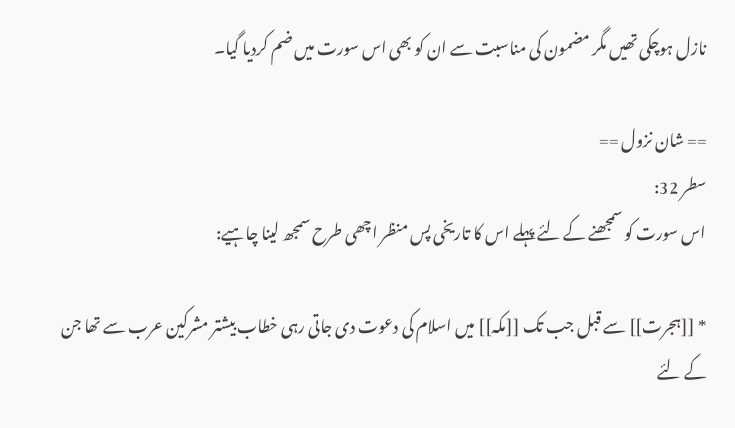نازل ہوچکی تھیں مگر مضمون کی مناسبت سے ان کو بھی اس سورت میں ضم کردیا گیا۔

== شان نزول ==
سطر 32:
اس سورت کو سمجھنے کے لئے پہلے اس کا تاریخی پس منظر اچھی طرح سمجھ لینا چاہیے:

* [[ہجرت]] سے قبل جب تک [[مکہ]] میں اسلام کی دعوت دی جاتی رہی خطاب بیشتر مشرکین عرب سے تھا جن کے لئے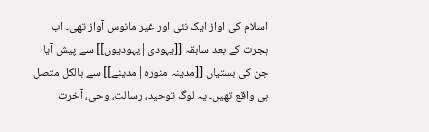اسلام کی اواز ایک نئی اور غیر مانوس آواز تھی۔ اب ہجرت کے بعد سابقہ [[یہودی|یہودیوں]] سے پیش آیا جن کی بستیاں [[مدینہ منورہ|مدینے]] سے بالکل متصل ہی واقع تھیں۔ یہ لوگ توحید، رسالت، وحی، آخرت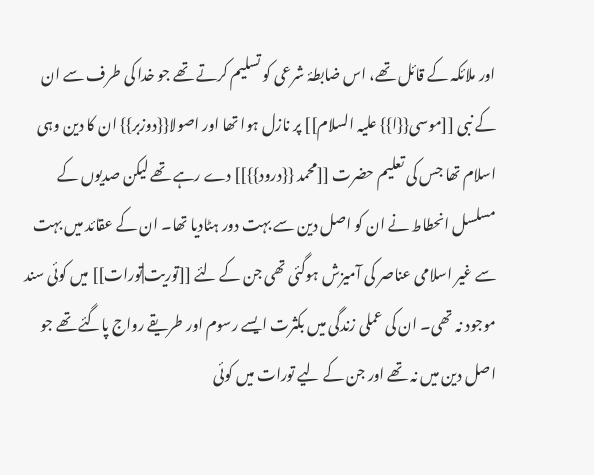اور ملائکہ کے قائل تھے، اس ضابطۂ شرعی کو تسلیم کرتے تھے جو خدا کی طرف سے ان کے نبی [[موسی{{ا}} علیہ السلام]] پر نازل ہوا تھا اور اصولا{{دوزبر}} ان کا دین وہی اسلام تھا جس کی تعلیم حضرت [[محمد {{درود}}]] دے رہے تھے لیکن صدیوں کے مسلسل انحطاط نے ان کو اصل دین سے بہت دور ہٹادیا تھا۔ ان کے عقائد میں بہت سے غیر اسلامی عناصر کی آمیزش ہوگئی تھی جن کے لئے [[توریت|تورات]] میں کوئی سند موجود نہ تھی۔ ان کی عملی زندگی میں بکثرت ایسے رسوم اور طریقے رواج پاگئے تھے جو اصل دین میں نہ تھے اور جن کے لیے تورات میں کوئی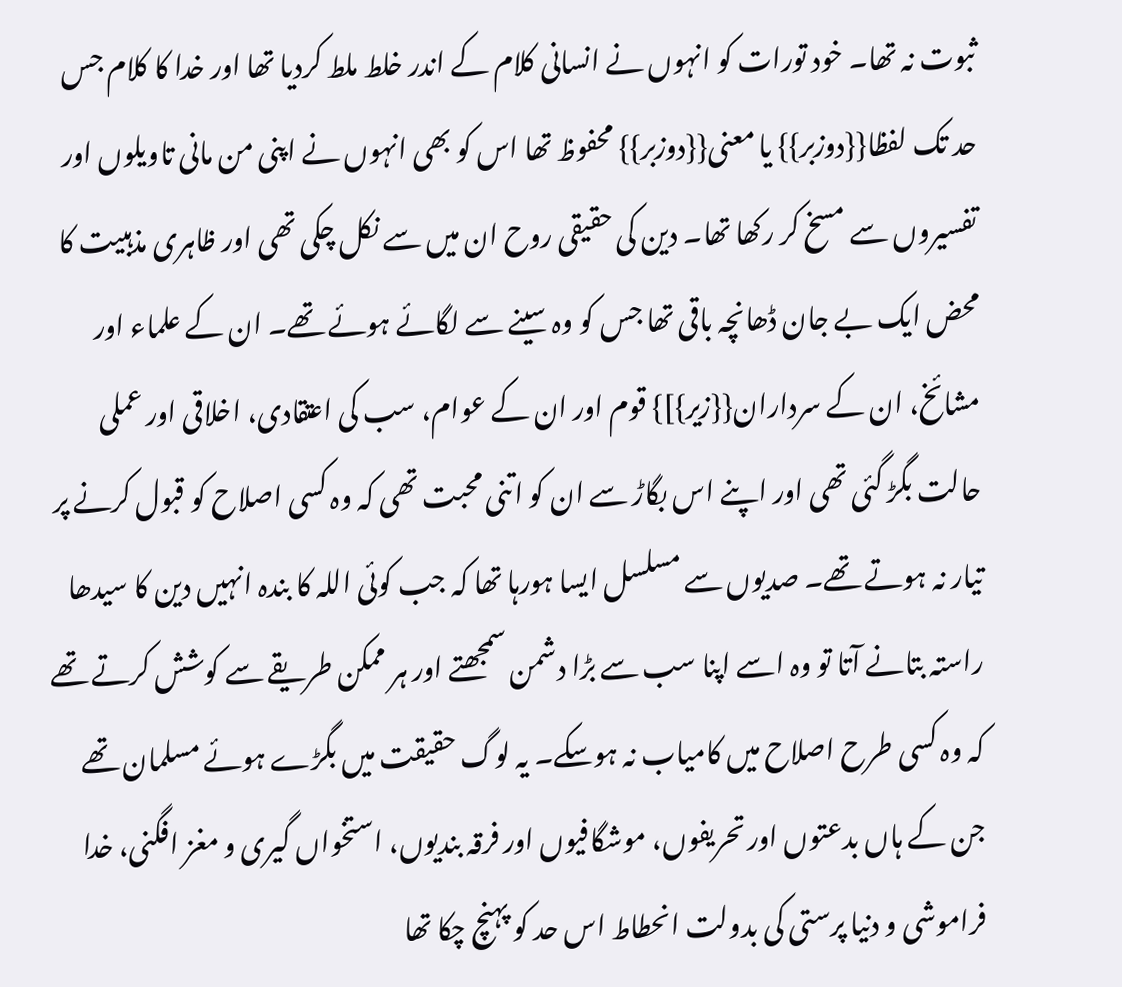ثبوت نہ تھا۔ خود تورات کو انہوں نے انسانی کلام کے اندر خلط ملط کردیا تھا اور خدا کا کلام جس حد تک لفظا{{دوزبر}} یا معنی{{دوزبر}} محفوظ تھا اس کو بھی انہوں نے اپنی من مانی تاویلوں اور تفسیروں سے مسخ کر رکھا تھا۔ دین کی حقیقی روح ان میں سے نکل چکی تھی اور ظاہری مذہبیت کا محض ایک بے جان ڈھانچہ باقی تھا جس کو وہ سینے سے لگائے ہوئے تھے۔ ان کے علماء اور مشائخ، ان کے سرداران{{زیر}]} قوم اور ان کے عوام، سب کی اعتقادی، اخلاقی اور عملی حالت بگڑ گئی تھی اور اپنے اس بگاڑ سے ان کو اتنی محبت تھی کہ وہ کسی اصلاح کو قبول کرنے پر تیار نہ ہوتے تھے۔ صدیوں سے مسلسل ایسا ہورہا تھا کہ جب کوئی اللہ کا بندہ انہیں دین کا سیدھا راستہ بتانے آتا تو وہ اسے اپنا سب سے بڑا دشمن سمجھتے اور ہر ممکن طریقے سے کوشش کرتے تھے کہ وہ کسی طرح اصلاح میں کامیاب نہ ہوسکے۔ یہ لوگ حقیقت میں بگڑے ہوئے مسلمان تھے جن کے ہاں بدعتوں اور تحریفوں، موشگافیوں اور فرقہ بندیوں، استخواں گیری و مغز افگنی، خدا فراموشی و دنیا پرستی کی بدولت انحطاط اس حد کو پہنچ چکا تھا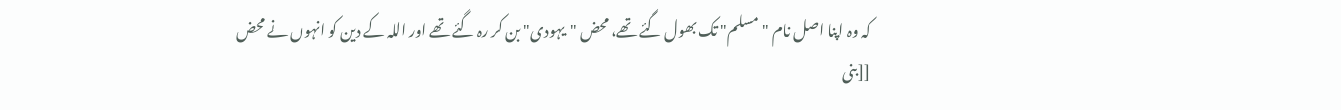کہ وہ اپنا اصل نام "مسلم" تک بھول گئے تھے، محض "یہودی" بن کر رہ گئے تھے اور اللہ کے دین کو انہوں نے محض [[بنی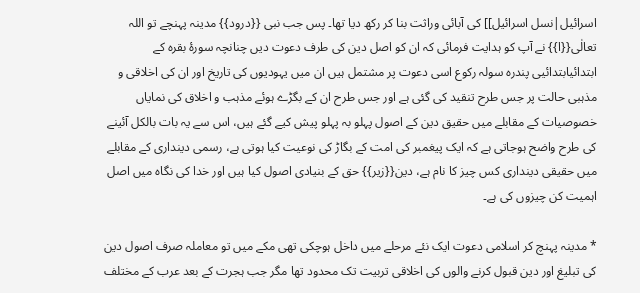اسرائیل|نسل اسرائیل]] کی آبائی وراثت بنا کر رکھ دیا تھا۔ پس جب نبی {{درود}} مدینہ پہنچے تو اللہ تعالٰی{{ا}} نے آپ کو ہدایت فرمائی کہ ان کو اصل دین کی طرف دعوت دیں چنانچہ سورۂ بقرہ کے ابتدائیابتدائیی پندرہ سولہ رکوع اسی دعوت پر مشتمل ہیں ان میں یہودیوں کی تاریخ اور ان کی اخلاقی و مذہبی حالت پر جس طرح تنقید کی گئی ہے اور جس طرح ان کے بگڑے ہوئے مذہب و اخلاق کی نمایاں خصوصیات کے مقابلے میں حقیق دین کے اصول پہلو بہ پہلو پیش کیے گئے ہیں، اس سے یہ بات بالکل آئینے کی طرح واضح ہوجاتی ہے کہ ایک پیغمبر کی امت کے بگاڑ کی نوعیت کیا ہوتی ہے، رسمی دینداری کے مقابلے میں حقیقی دینداری کس چیز کا نام ہے، دین{{زیر}} حق کے بنیادی اصول کیا ہیں اور خدا کی نگاہ میں اصل اہمیت کن چیزوں کی ہے۔

* مدینہ پہنچ کر اسلامی دعوت ایک نئے مرحلے میں داخل ہوچکی تھی مکے میں تو معاملہ صرف اصول دین کی تبلیغ اور دین قبول کرنے والوں کی اخلاقی تربیت تک محدود تھا مگر جب ہجرت کے بعد عرب کے مختلف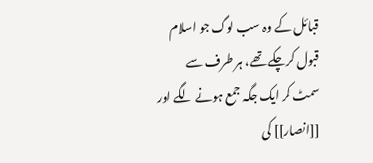قبائل کے وہ سب لوگ جو اسلام قبول کرچکے تھے، ہر طرف سے سمٹ کر ایک جگہ جمع ہونے لگے اور [[انصار]] کی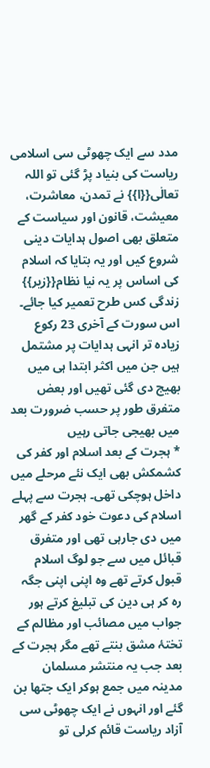مدد سے ایک چھوٹی سی اسلامی ریاست کی بنیاد پڑ گئی تو اللہ تعالٰی{{ا}} نے تمدن، معاشرت، معیشت، قانون اور سیاست کے متعلق بھی اصول ہدایات دینی شروع کیں اور یہ بتایا کہ اسلام کی اساس پر یہ نیا نظام{{زیر}} زندگی کس طرح تعمیر کیا جائے۔ اس سورت کے آخری 23 رکوع زیادہ تر انہی ہدایات پر مشتمل ہیں جن میں اکثر ابتدا ہی میں بھیج دی گئی تھیں اور بعض متفرق طور پر حسب ضرورت بعد میں بھیجی جاتی رہیں
* ہجرت کے بعد اسلام اور کفر کی کشمکش بھی ایک نئے مرحلے میں داخل ہوچکی تھی۔ ہجرت سے پہلے اسلام کی دعوت خود کفر کے گھر میں دی جارہی تھی اور متفرق قبائل میں سے جو لوگ اسلام قبول کرتے تھے وہ اپنی اپنی جگہ رہ کر ہی دین کی تبلیغ کرتے ہور جواب میں مصائب اور مظالم کے تختۂ مشق بنتے تھے مگر ہجرت کے بعد جب یہ منتشر مسلمان مدینہ میں جمع ہوکر ایک جتھا بن گئے اور انہوں نے ایک چھوٹی سی آزاد ریاست قائم کرلی تو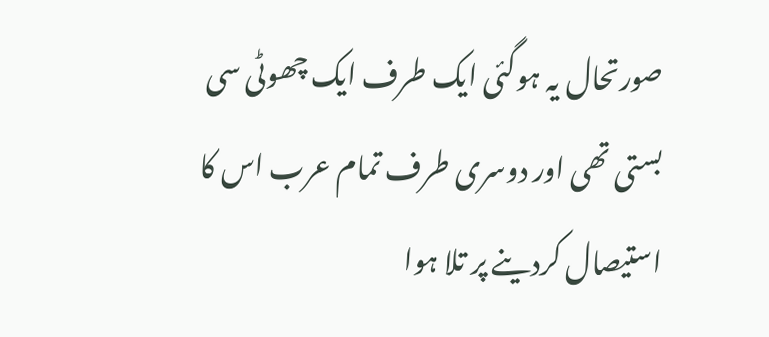صورتحال یہ ہوگئی ایک طرف ایک چھوٹی سی بستی تھی اور دوسری طرف تمام عرب اس کا استیصال کردینے پر تلا ہوا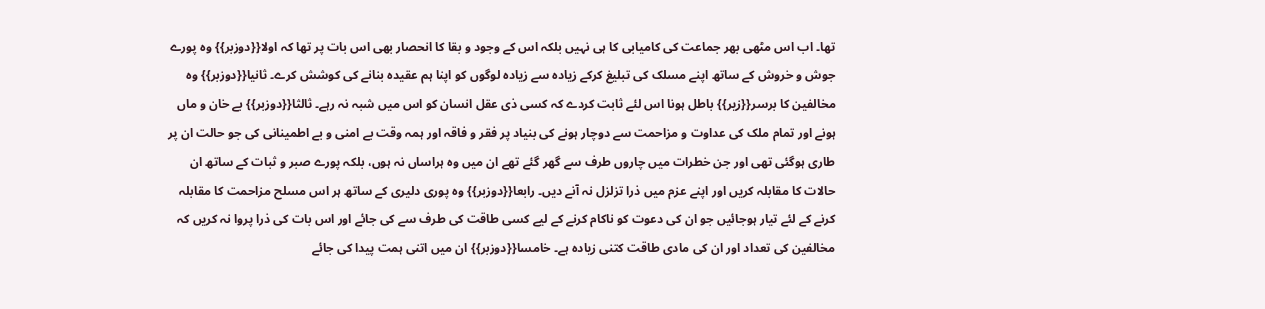تھا۔ اب اس مٹھی بھر جماعت کی کامیابی کا ہی نہیں بلکہ اس کے وجود و بقا کا انحصار بھی اس بات پر تھا کہ اولا{{دوزبر}} وہ پورے جوش و خروش کے ساتھ اپنے مسلک کی تبلیغ کرکے زیادہ سے زیادہ لوگوں کو اپنا ہم عقیدہ بنانے کی کوشش کرے۔ ثانیا{{دوزبر}} وہ مخالفین کا برسر{{زیر}} باطل ہونا اس لئے ثابت کردے کہ کسی ذی عقل انسان کو اس میں شبہ نہ رہے۔ ثالثا{{دوزبر}} بے خان و ماں ہونے اور تمام ملک کی عداوت و مزاحمت سے دوچار ہونے کی بنیاد پر فقر و فاقہ اور ہمہ وقت بے امنی و بے اطمینانی کی جو حالت ان پر طاری ہوگئی تھی اور جن خطرات میں چاروں طرف سے گھر گئے تھے ان میں وہ ہراساں نہ ہوں، بلکہ پورے صبر و ثبات کے ساتھ ان حالات کا مقابلہ کریں اور اپنے عزم میں ذرا تزلزل نہ آنے دیں۔ رابعا{{دوزبر}} وہ پوری دلیری کے ساتھ ہر اس مسلح مزاحمت کا مقابلہ کرنے کے لئے تیار ہوجائیں جو ان کی دعوت کو ناکام کرنے کے لیے کسی طاقت کی طرف سے کی جائے اور اس بات کی ذرا پروا نہ کریں کہ مخالفین کی تعداد اور ان کی مادی طاقت کتنی زیادہ ہے۔ خامسا{{دوزبر}} ان میں اتنی ہمت پیدا کی جائے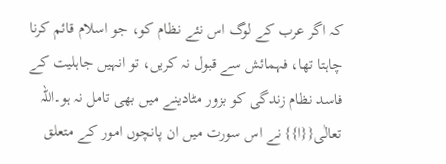کہ اگر عرب کے لوگ اس نئے نظام کو، جو اسلام قائم کرنا چاہتا تھا، فہمائش سے قبول نہ کریں، تو انہیں جاہلیت کے فاسد نظام زندگی کو بزور مٹادینے میں بھی تامل نہ ہو۔اللہ تعالٰی{{ا}} نے اس سورت میں ان پانچوں امور کے متعلق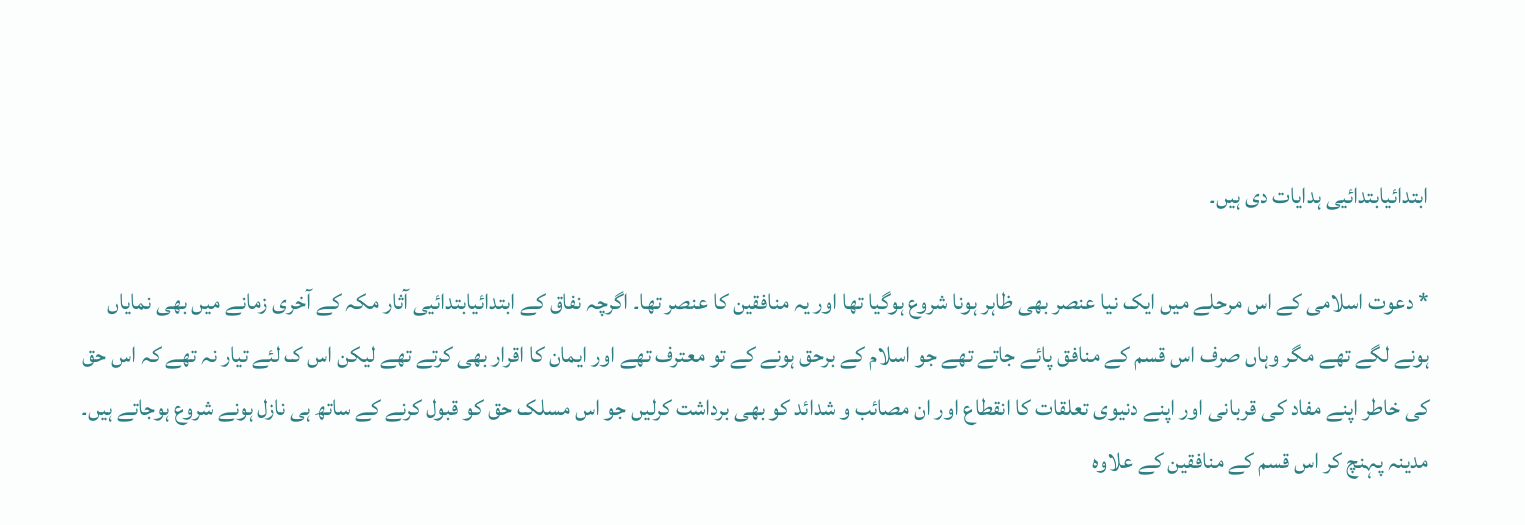ابتدائیابتدائیی ہدایات دی ہیں۔

* دعوت اسلامی کے اس مرحلے میں ایک نیا عنصر بھی ظاہر ہونا شروع ہوگیا تھا اور یہ منافقین کا عنصر تھا۔ اگرچہ نفاق کے ابتدائیابتدائیی آثار مکہ کے آخری زمانے میں بھی نمایاں ہونے لگے تھے مگر وہاں صرف اس قسم کے منافق پائے جاتے تھے جو اسلام کے برحق ہونے کے تو معترف تھے اور ایمان کا اقرار بھی کرتے تھے لیکن اس ک لئے تیار نہ تھے کہ اس حق کی خاطر اپنے مفاد کی قربانی اور اپنے دنیوی تعلقات کا انقطاع اور ان مصائب و شدائد کو بھی برداشت کرلیں جو اس مسلک حق کو قبول کرنے کے ساتھ ہی نازل ہونے شروع ہوجاتے ہیں۔ مدینہ پہنچ کر اس قسم کے منافقین کے علاوہ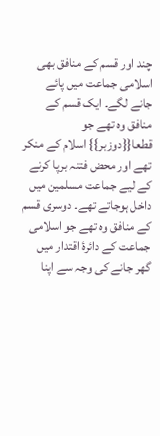چند اور قسم کے منافق بھی اسلامی جماعت میں پائے جانے لگے۔ ایک قسم کے منافق وہ تھے جو قطعا{{دوزبر}} اسلام کے منکر تھے اور محض فتنہ برپا کرنے کے لیے جماعت مسلمین میں داخل ہوجاتے تھے۔ دوسری قسم کے منافق وہ تھے جو اسلامی جماعت کے دائرۂ اقتدار میں گھر جانے کی وجہ سے اپنا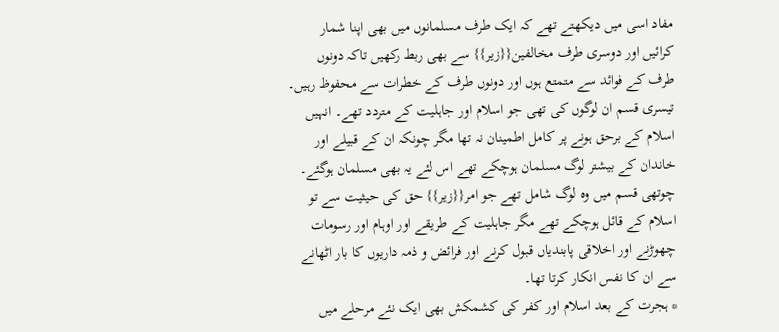مفاد اسی میں دیکھتے تھے کہ ایک طرف مسلمانوں میں بھی اپنا شمار کرائیں اور دوسری طرف مخالفین{{زیر}} سے بھی ربط رکھیں تاکہ دونوں طرف کے فوائد سے متمتع ہوں اور دونوں طرف کے خطرات سے محفوظ رہیں۔ تیسری قسم ان لوگوں کی تھی جو اسلام اور جاہلیت کے متردد تھے۔ انہیں اسلام کے برحق ہونے پر کامل اطمینان نہ تھا مگر چونکہ ان کے قبیلے اور خاندان کے بیشتر لوگ مسلمان ہوچکے تھے اس لئے یہ بھی مسلمان ہوگئے۔ چوتھی قسم میں وہ لوگ شامل تھے جو امر{{زیر}} حق کی حیثیت سے تو اسلام کے قائل ہوچکے تھے مگر جاہلیت کے طریقے اور اوہام اور رسومات چھوڑنے اور اخلاقی پابندیاں قبول کرنے اور فرائض و ذمہ داریوں کا بار اٹھانے سے ان کا نفس انکار کرتا تھا۔
* ہجرت کے بعد اسلام اور کفر کی کشمکش بھی ایک نئے مرحلے میں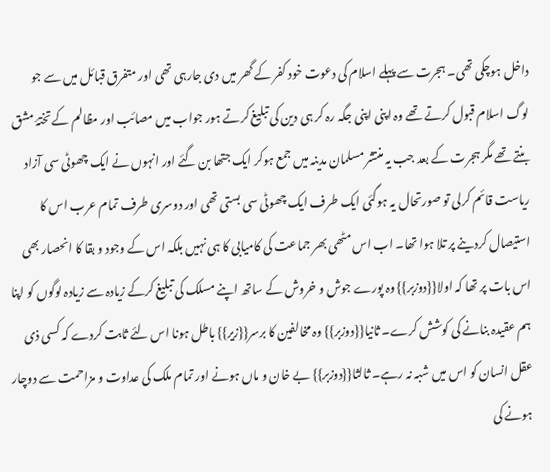داخل ہوچکی تھی۔ ہجرت سے پہلے اسلام کی دعوت خود کفر کے گھر میں دی جارہی تھی اور متفرق قبائل میں سے جو لوگ اسلام قبول کرتے تھے وہ اپنی اپنی جگہ رہ کر ہی دین کی تبلیغ کرتے ہور جواب میں مصائب اور مظالم کے تختۂ مشق بنتے تھے مگر ہجرت کے بعد جب یہ منتشر مسلمان مدینہ میں جمع ہوکر ایک جتھا بن گئے اور انہوں نے ایک چھوٹی سی آزاد ریاست قائم کرلی تو صورتحال یہ ہوگئی ایک طرف ایک چھوٹی سی بستی تھی اور دوسری طرف تمام عرب اس کا استیصال کردینے پر تلا ہوا تھا۔ اب اس مٹھی بھر جماعت کی کامیابی کا ہی نہیں بلکہ اس کے وجود و بقا کا انحصار بھی اس بات پر تھا کہ اولا{{دوزبر}} وہ پورے جوش و خروش کے ساتھ اپنے مسلک کی تبلیغ کرکے زیادہ سے زیادہ لوگوں کو اپنا ہم عقیدہ بنانے کی کوشش کرے۔ ثانیا{{دوزبر}} وہ مخالفین کا برسر{{زیر}} باطل ہونا اس لئے ثابت کردے کہ کسی ذی عقل انسان کو اس میں شبہ نہ رہے۔ ثالثا{{دوزبر}} بے خان و ماں ہونے اور تمام ملک کی عداوت و مزاحمت سے دوچار ہونے کی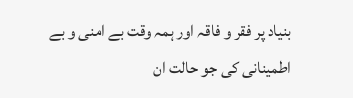بنیاد پر فقر و فاقہ اور ہمہ وقت بے امنی و بے اطمینانی کی جو حالت ان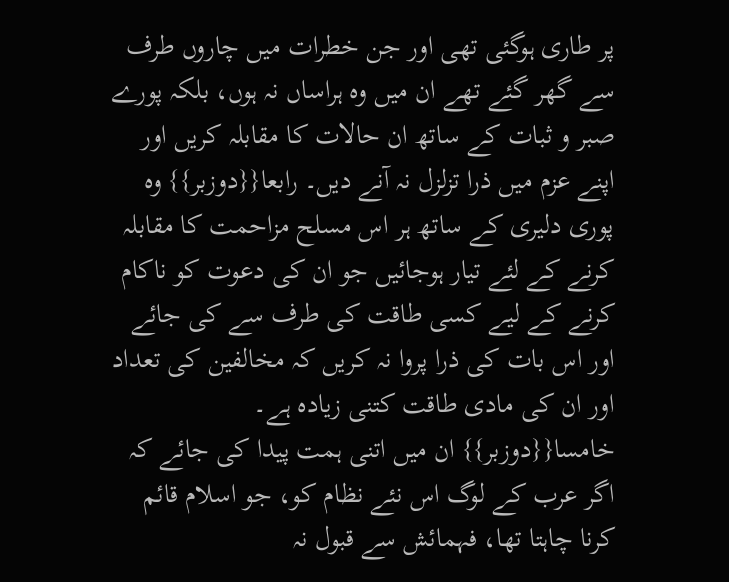پر طاری ہوگئی تھی اور جن خطرات میں چاروں طرف سے گھر گئے تھے ان میں وہ ہراساں نہ ہوں، بلکہ پورے صبر و ثبات کے ساتھ ان حالات کا مقابلہ کریں اور اپنے عزم میں ذرا تزلزل نہ آنے دیں۔ رابعا{{دوزبر}} وہ پوری دلیری کے ساتھ ہر اس مسلح مزاحمت کا مقابلہ کرنے کے لئے تیار ہوجائیں جو ان کی دعوت کو ناکام کرنے کے لیے کسی طاقت کی طرف سے کی جائے اور اس بات کی ذرا پروا نہ کریں کہ مخالفین کی تعداد اور ان کی مادی طاقت کتنی زیادہ ہے۔ خامسا{{دوزبر}} ان میں اتنی ہمت پیدا کی جائے کہ اگر عرب کے لوگ اس نئے نظام کو، جو اسلام قائم کرنا چاہتا تھا، فہمائش سے قبول نہ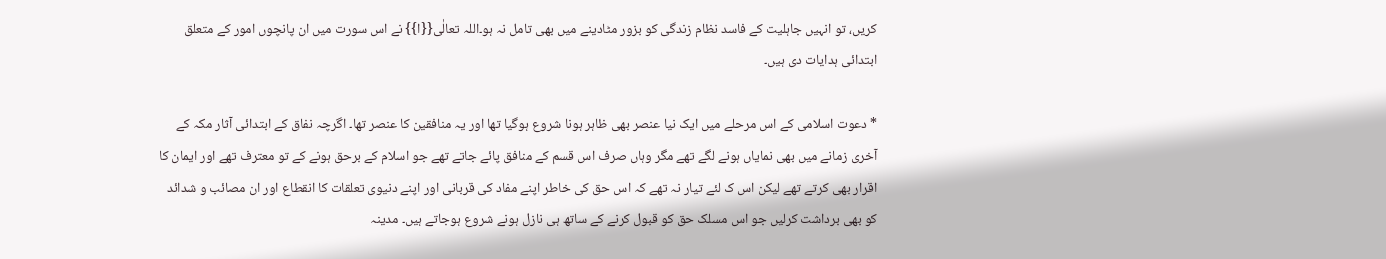کریں، تو انہیں جاہلیت کے فاسد نظام زندگی کو بزور مٹادینے میں بھی تامل نہ ہو۔اللہ تعالٰی{{ا}} نے اس سورت میں ان پانچوں امور کے متعلق ابتدائی ہدایات دی ہیں۔

* دعوت اسلامی کے اس مرحلے میں ایک نیا عنصر بھی ظاہر ہونا شروع ہوگیا تھا اور یہ منافقین کا عنصر تھا۔ اگرچہ نفاق کے ابتدائی آثار مکہ کے آخری زمانے میں بھی نمایاں ہونے لگے تھے مگر وہاں صرف اس قسم کے منافق پائے جاتے تھے جو اسلام کے برحق ہونے کے تو معترف تھے اور ایمان کا اقرار بھی کرتے تھے لیکن اس ک لئے تیار نہ تھے کہ اس حق کی خاطر اپنے مفاد کی قربانی اور اپنے دنیوی تعلقات کا انقطاع اور ان مصائب و شدائد کو بھی برداشت کرلیں جو اس مسلک حق کو قبول کرنے کے ساتھ ہی نازل ہونے شروع ہوجاتے ہیں۔ مدینہ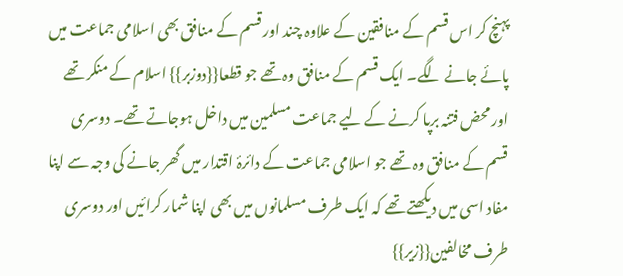پہنچ کر اس قسم کے منافقین کے علاوہ چند اور قسم کے منافق بھی اسلامی جماعت میں پائے جانے لگے۔ ایک قسم کے منافق وہ تھے جو قطعا{{دوزبر}} اسلام کے منکر تھے اور محض فتنہ برپا کرنے کے لیے جماعت مسلمین میں داخل ہوجاتے تھے۔ دوسری قسم کے منافق وہ تھے جو اسلامی جماعت کے دائرۂ اقتدار میں گھر جانے کی وجہ سے اپنا مفاد اسی میں دیکھتے تھے کہ ایک طرف مسلمانوں میں بھی اپنا شمار کرائیں اور دوسری طرف مخالفین{{زیر}}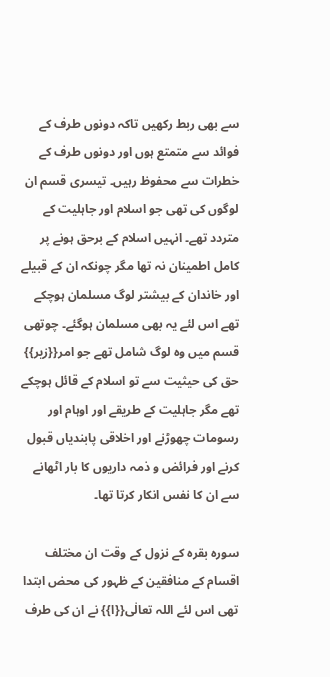سے بھی ربط رکھیں تاکہ دونوں طرف کے فوائد سے متمتع ہوں اور دونوں طرف کے خطرات سے محفوظ رہیں۔ تیسری قسم ان لوگوں کی تھی جو اسلام اور جاہلیت کے متردد تھے۔ انہیں اسلام کے برحق ہونے پر کامل اطمینان نہ تھا مگر چونکہ ان کے قبیلے اور خاندان کے بیشتر لوگ مسلمان ہوچکے تھے اس لئے یہ بھی مسلمان ہوگئے۔ چوتھی قسم میں وہ لوگ شامل تھے جو امر{{زیر}} حق کی حیثیت سے تو اسلام کے قائل ہوچکے تھے مگر جاہلیت کے طریقے اور اوہام اور رسومات چھوڑنے اور اخلاقی پابندیاں قبول کرنے اور فرائض و ذمہ داریوں کا بار اٹھانے سے ان کا نفس انکار کرتا تھا۔

سورہ بقرہ کے نزول کے وقت ان مختلف اقسام کے منافقین کے ظہور کی محض ابتدا تھی اس لئے اللہ تعالٰی{{ا}} نے ان کی طرف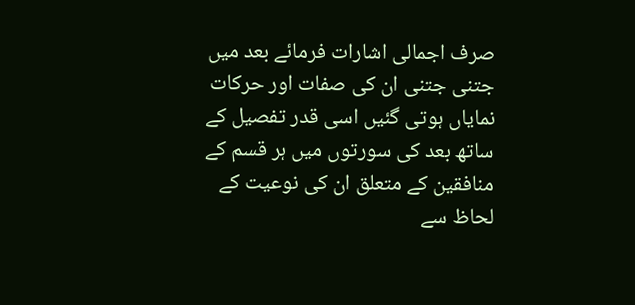صرف اجمالی اشارات فرمائے بعد میں جتنی جتنی ان کی صفات اور حرکات نمایاں ہوتی گئیں اسی قدر تفصیل کے ساتھ بعد کی سورتوں میں ہر قسم کے منافقین کے متعلق ان کی نوعیت کے لحاظ سے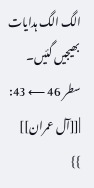الگ الگ ہدایات بھیجیں گئیں۔
سطر 46 ⟵ 43:
|[[آل عمران]]
}}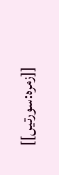[[زمرہ:سورتیں]]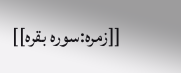[[زمرہ:سورہ بقرہ]]